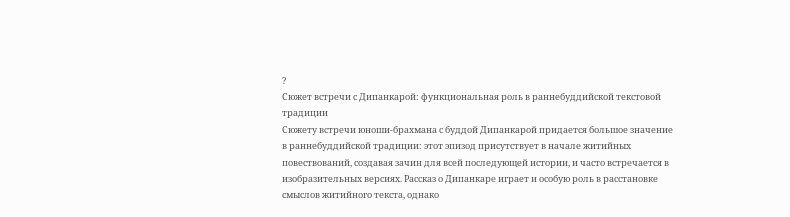?
Сюжет встречи с Дипанкарой: функциональная роль в раннебуддийской текстовой традиции
Сюжету встречи юноши-брахмана с буддой Дипанкарой придается большое значение в раннебуддийской традиции: этот эпизод присутствует в начале житийных повествований, создавая зачин для всей последующей истории, и часто встречается в изобразительных версиях. Рассказ о Дипанкаре играет и особую роль в расстановке смыслов житийного текста, однако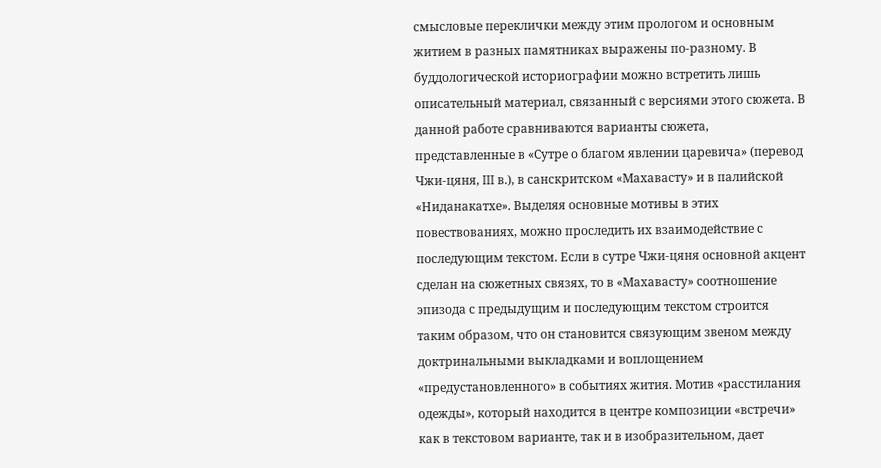смысловые переклички между этим прологом и основным житием в разных памятниках выражены по-разному. В буддологической историографии можно встретить лишь описательный материал, связанный с версиями этого сюжета. В данной работе сравниваются варианты сюжета, представленные в «Сутре о благом явлении царевича» (перевод Чжи-цяня, III в.), в санскритском «Махавасту» и в палийской «Ниданакатхе». Выделяя основные мотивы в этих повествованиях, можно проследить их взаимодействие с последующим текстом. Если в сутре Чжи-цяня основной акцент сделан на сюжетных связях, то в «Махавасту» соотношение эпизода с предыдущим и последующим текстом строится таким образом, что он становится связующим звеном между доктринальными выкладками и воплощением «предустановленного» в событиях жития. Мотив «расстилания одежды», который находится в центре композиции «встречи» как в текстовом варианте, так и в изобразительном, дает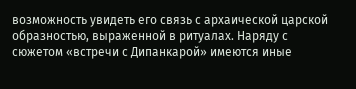возможность увидеть его связь с архаической царской образностью, выраженной в ритуалах. Наряду с сюжетом «встречи с Дипанкарой» имеются иные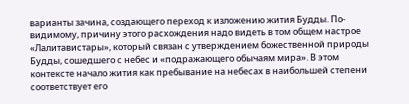варианты зачина, создающего переход к изложению жития Будды. По-видимому, причину этого расхождения надо видеть в том общем настрое «Лалитавистары», который связан с утверждением божественной природы Будды, сошедшего с небес и «подражающего обычаям мира». В этом контексте начало жития как пребывание на небесах в наибольшей степени соответствует его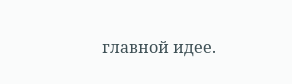главной идее.